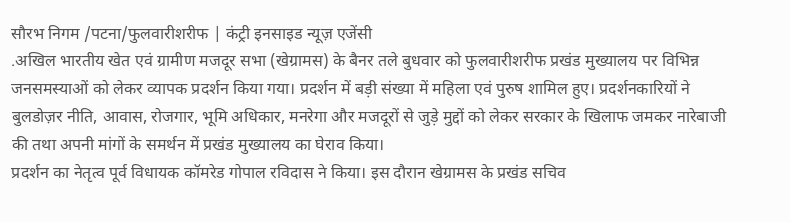सौरभ निगम /पटना/फुलवारीशरीफ | कंट्री इनसाइड न्यूज़ एजेंसी
.अखिल भारतीय खेत एवं ग्रामीण मजदूर सभा (खेग्रामस) के बैनर तले बुधवार को फुलवारीशरीफ प्रखंड मुख्यालय पर विभिन्न जनसमस्याओं को लेकर व्यापक प्रदर्शन किया गया। प्रदर्शन में बड़ी संख्या में महिला एवं पुरुष शामिल हुए। प्रदर्शनकारियों ने बुलडोज़र नीति, आवास, रोजगार, भूमि अधिकार, मनरेगा और मजदूरों से जुड़े मुद्दों को लेकर सरकार के खिलाफ जमकर नारेबाजी की तथा अपनी मांगों के समर्थन में प्रखंड मुख्यालय का घेराव किया।
प्रदर्शन का नेतृत्व पूर्व विधायक कॉमरेड गोपाल रविदास ने किया। इस दौरान खेग्रामस के प्रखंड सचिव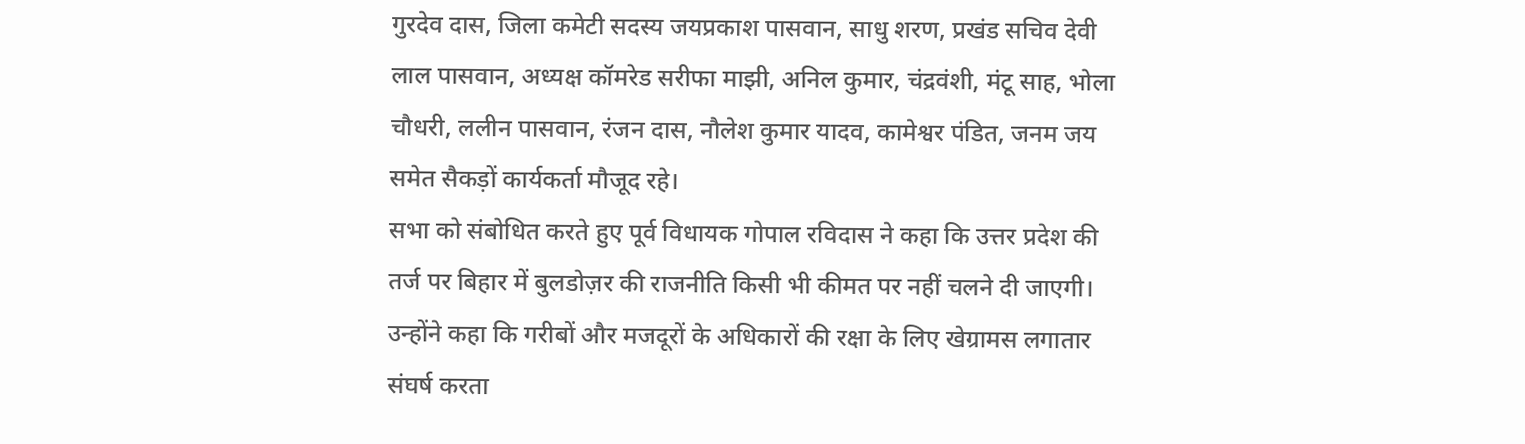गुरदेव दास, जिला कमेटी सदस्य जयप्रकाश पासवान, साधु शरण, प्रखंड सचिव देवी लाल पासवान, अध्यक्ष कॉमरेड सरीफा माझी, अनिल कुमार, चंद्रवंशी, मंटू साह, भोला चौधरी, ललीन पासवान, रंजन दास, नौलेश कुमार यादव, कामेश्वर पंडित, जनम जय समेत सैकड़ों कार्यकर्ता मौजूद रहे।
सभा को संबोधित करते हुए पूर्व विधायक गोपाल रविदास ने कहा कि उत्तर प्रदेश की तर्ज पर बिहार में बुलडोज़र की राजनीति किसी भी कीमत पर नहीं चलने दी जाएगी। उन्होंने कहा कि गरीबों और मजदूरों के अधिकारों की रक्षा के लिए खेग्रामस लगातार संघर्ष करता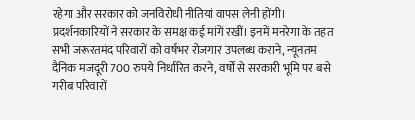रहेगा और सरकार को जनविरोधी नीतियां वापस लेनी होंगी।
प्रदर्शनकारियों ने सरकार के समक्ष कई मांगें रखीं। इनमें मनरेगा के तहत सभी जरूरतमंद परिवारों को वर्षभर रोजगार उपलब्ध कराने, न्यूनतम दैनिक मजदूरी 700 रुपये निर्धारित करने, वर्षों से सरकारी भूमि पर बसे गरीब परिवारों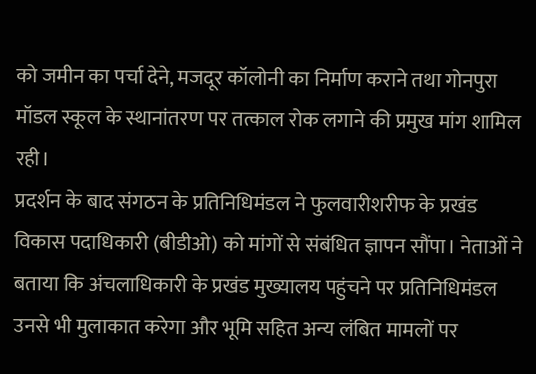को जमीन का पर्चा देने, मजदूर कॉलोनी का निर्माण कराने तथा गोनपुरा मॉडल स्कूल के स्थानांतरण पर तत्काल रोक लगाने की प्रमुख मांग शामिल रही।
प्रदर्शन के बाद संगठन के प्रतिनिधिमंडल ने फुलवारीशरीफ के प्रखंड विकास पदाधिकारी (बीडीओ) को मांगों से संबंधित ज्ञापन सौंपा। नेताओं ने बताया कि अंचलाधिकारी के प्रखंड मुख्यालय पहुंचने पर प्रतिनिधिमंडल उनसे भी मुलाकात करेगा और भूमि सहित अन्य लंबित मामलों पर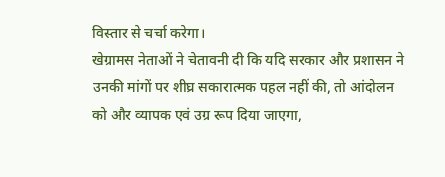विस्तार से चर्चा करेगा।
खेग्रामस नेताओं ने चेतावनी दी कि यदि सरकार और प्रशासन ने उनकी मांगों पर शीघ्र सकारात्मक पहल नहीं की, तो आंदोलन को और व्यापक एवं उग्र रूप दिया जाएगा,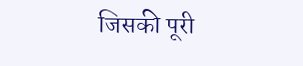जिसकी पूरी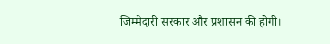जिम्मेदारी सरकार और प्रशासन की होगी।